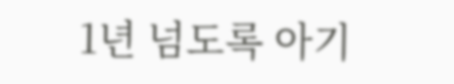1년 넘도록 아기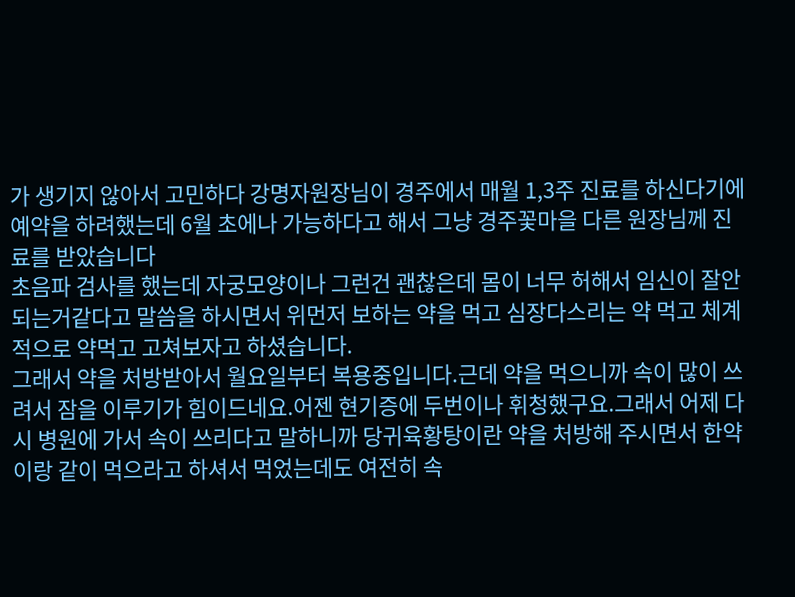가 생기지 않아서 고민하다 강명자원장님이 경주에서 매월 1,3주 진료를 하신다기에 예약을 하려했는데 6월 초에나 가능하다고 해서 그냥 경주꽃마을 다른 원장님께 진료를 받았습니다
초음파 검사를 했는데 자궁모양이나 그런건 괜찮은데 몸이 너무 허해서 임신이 잘안되는거같다고 말씀을 하시면서 위먼저 보하는 약을 먹고 심장다스리는 약 먹고 체계적으로 약먹고 고쳐보자고 하셨습니다.
그래서 약을 처방받아서 월요일부터 복용중입니다.근데 약을 먹으니까 속이 많이 쓰려서 잠을 이루기가 힘이드네요.어젠 현기증에 두번이나 휘청했구요.그래서 어제 다시 병원에 가서 속이 쓰리다고 말하니까 당귀육황탕이란 약을 처방해 주시면서 한약이랑 같이 먹으라고 하셔서 먹었는데도 여전히 속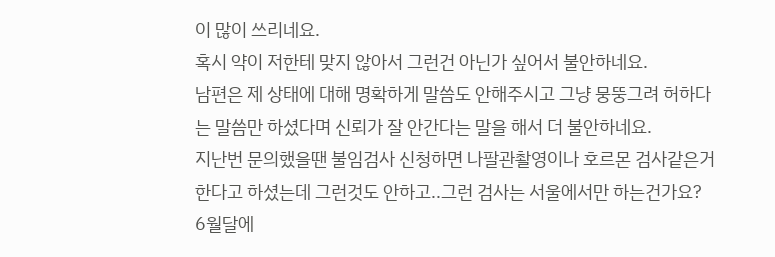이 많이 쓰리네요.
혹시 약이 저한테 맞지 않아서 그런건 아닌가 싶어서 불안하네요.
남편은 제 상태에 대해 명확하게 말씀도 안해주시고 그냥 뭉뚱그려 허하다는 말씀만 하셨다며 신뢰가 잘 안간다는 말을 해서 더 불안하네요.
지난번 문의했을땐 불임검사 신청하면 나팔관촬영이나 호르몬 검사같은거 한다고 하셨는데 그런것도 안하고..그런 검사는 서울에서만 하는건가요?
6월달에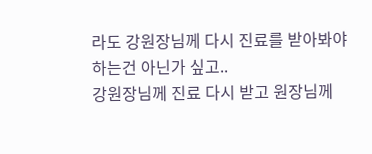라도 강원장님께 다시 진료를 받아봐야하는건 아닌가 싶고..
강원장님께 진료 다시 받고 원장님께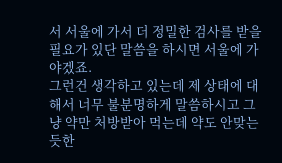서 서울에 가서 더 정밀한 검사를 받을 필요가 있단 말씀을 하시면 서울에 가야겠죠.
그런건 생각하고 있는데 제 상태에 대해서 너무 불분명하게 말씀하시고 그냥 약만 처방받아 먹는데 약도 안맞는듯한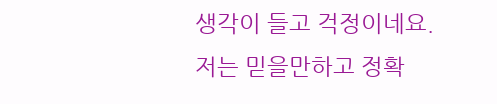생각이 들고 걱정이네요.
저는 믿을만하고 정확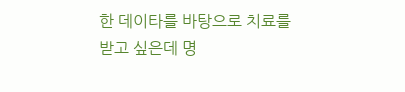한 데이타를 바탕으로 치료를 받고 싶은데 명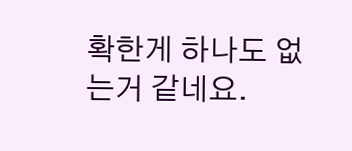확한게 하나도 없는거 같네요.